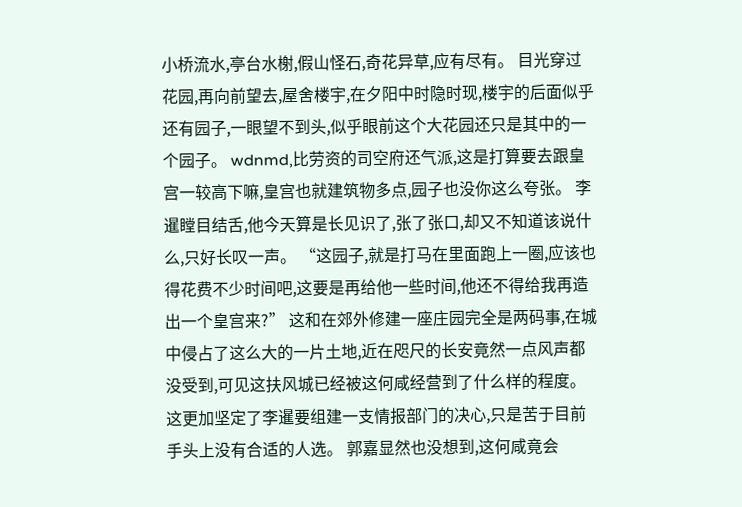小桥流水,亭台水榭,假山怪石,奇花异草,应有尽有。 目光穿过花园,再向前望去,屋舍楼宇,在夕阳中时隐时现,楼宇的后面似乎还有园子,一眼望不到头,似乎眼前这个大花园还只是其中的一个园子。 wdnmd,比劳资的司空府还气派,这是打算要去跟皇宫一较高下嘛,皇宫也就建筑物多点,园子也没你这么夸张。 李暹瞠目结舌,他今天算是长见识了,张了张口,却又不知道该说什么,只好长叹一声。 “这园子,就是打马在里面跑上一圈,应该也得花费不少时间吧,这要是再给他一些时间,他还不得给我再造出一个皇宫来?” 这和在郊外修建一座庄园完全是两码事,在城中侵占了这么大的一片土地,近在咫尺的长安竟然一点风声都没受到,可见这扶风城已经被这何咸经营到了什么样的程度。 这更加坚定了李暹要组建一支情报部门的决心,只是苦于目前手头上没有合适的人选。 郭嘉显然也没想到,这何咸竟会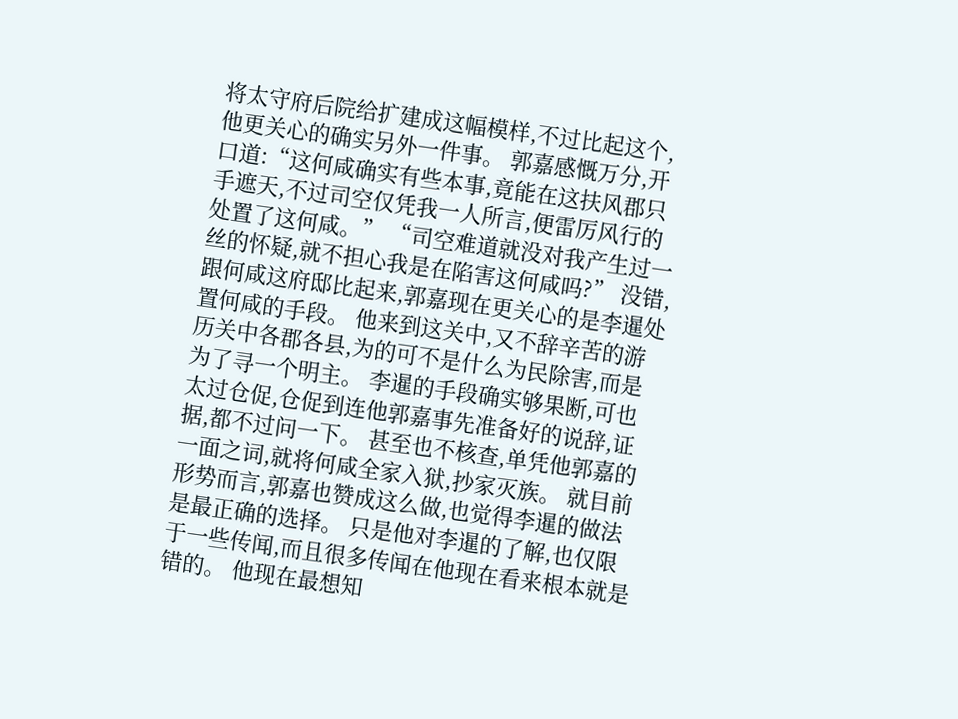将太守府后院给扩建成这幅模样,不过比起这个,他更关心的确实另外一件事。 郭嘉感慨万分,开口道:“这何咸确实有些本事,竟能在这扶风郡只手遮天,不过司空仅凭我一人所言,便雷厉风行的处置了这何咸。” “司空难道就没对我产生过一丝的怀疑,就不担心我是在陷害这何咸吗?” 没错,跟何咸这府邸比起来,郭嘉现在更关心的是李暹处置何咸的手段。 他来到这关中,又不辞辛苦的游历关中各郡各县,为的可不是什么为民除害,而是为了寻一个明主。 李暹的手段确实够果断,可也太过仓促,仓促到连他郭嘉事先准备好的说辞,证据,都不过问一下。 甚至也不核查,单凭他郭嘉的一面之词,就将何咸全家入狱,抄家灭族。 就目前形势而言,郭嘉也赞成这么做,也觉得李暹的做法是最正确的选择。 只是他对李暹的了解,也仅限于一些传闻,而且很多传闻在他现在看来根本就是错的。 他现在最想知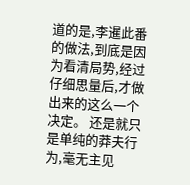道的是,李暹此番的做法,到底是因为看清局势,经过仔细思量后,才做出来的这么一个决定。 还是就只是单纯的莽夫行为,毫无主见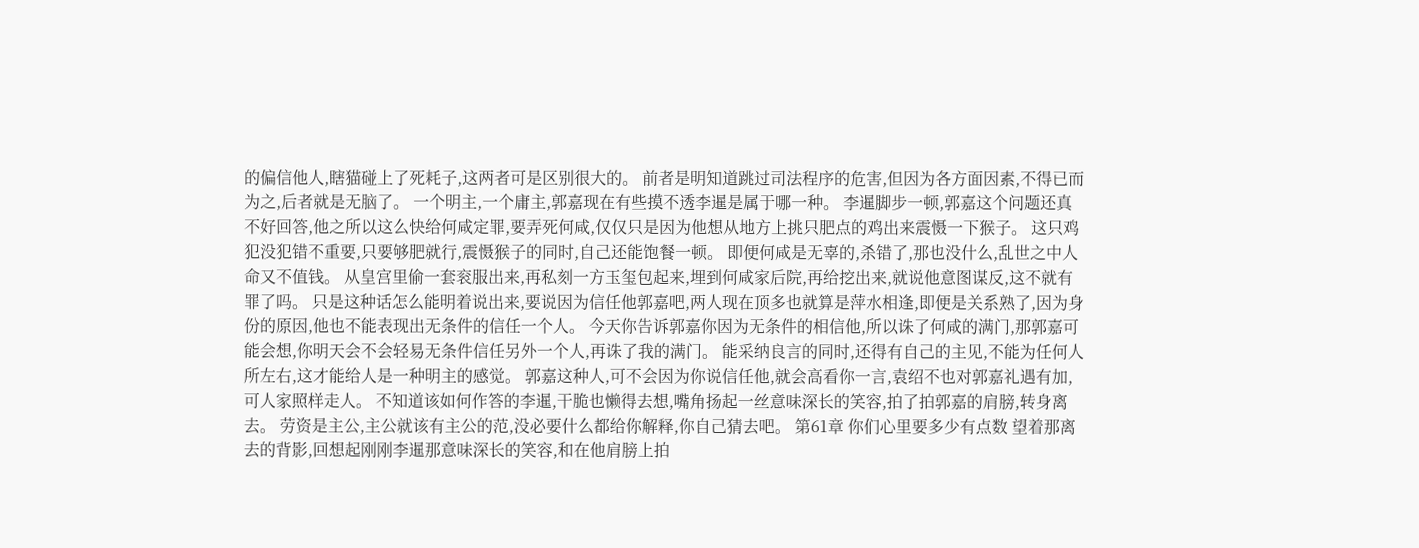的偏信他人,瞎猫碰上了死耗子,这两者可是区别很大的。 前者是明知道跳过司法程序的危害,但因为各方面因素,不得已而为之,后者就是无脑了。 一个明主,一个庸主,郭嘉现在有些摸不透李暹是属于哪一种。 李暹脚步一顿,郭嘉这个问题还真不好回答,他之所以这么快给何咸定罪,要弄死何咸,仅仅只是因为他想从地方上挑只肥点的鸡出来震慑一下猴子。 这只鸡犯没犯错不重要,只要够肥就行,震慑猴子的同时,自己还能饱餐一顿。 即便何咸是无辜的,杀错了,那也没什么,乱世之中人命又不值钱。 从皇宫里偷一套衮服出来,再私刻一方玉玺包起来,埋到何咸家后院,再给挖出来,就说他意图谋反,这不就有罪了吗。 只是这种话怎么能明着说出来,要说因为信任他郭嘉吧,两人现在顶多也就算是萍水相逢,即便是关系熟了,因为身份的原因,他也不能表现出无条件的信任一个人。 今天你告诉郭嘉你因为无条件的相信他,所以诛了何咸的满门,那郭嘉可能会想,你明天会不会轻易无条件信任另外一个人,再诛了我的满门。 能采纳良言的同时,还得有自己的主见,不能为任何人所左右,这才能给人是一种明主的感觉。 郭嘉这种人,可不会因为你说信任他,就会高看你一言,袁绍不也对郭嘉礼遇有加,可人家照样走人。 不知道该如何作答的李暹,干脆也懒得去想,嘴角扬起一丝意味深长的笑容,拍了拍郭嘉的肩膀,转身离去。 劳资是主公,主公就该有主公的范,没必要什么都给你解释,你自己猜去吧。 第61章 你们心里要多少有点数 望着那离去的背影,回想起刚刚李暹那意味深长的笑容,和在他肩膀上拍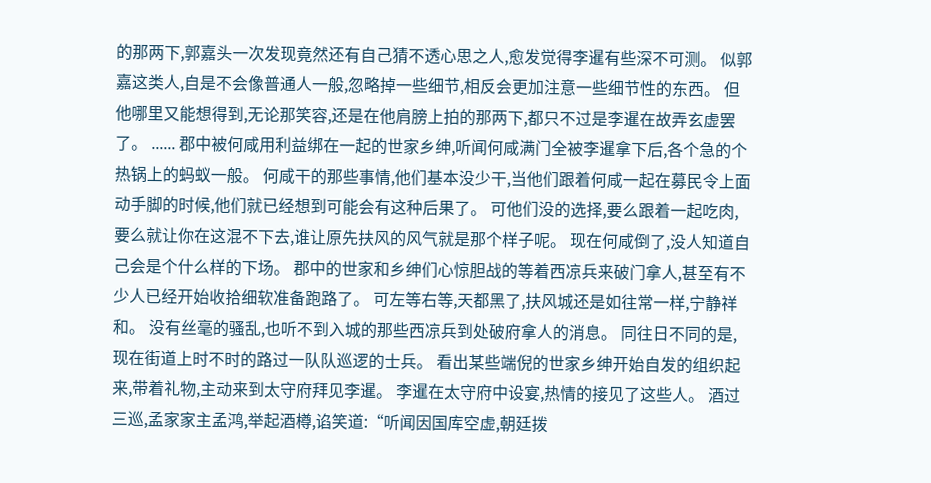的那两下,郭嘉头一次发现竟然还有自己猜不透心思之人,愈发觉得李暹有些深不可测。 似郭嘉这类人,自是不会像普通人一般,忽略掉一些细节,相反会更加注意一些细节性的东西。 但他哪里又能想得到,无论那笑容,还是在他肩膀上拍的那两下,都只不过是李暹在故弄玄虚罢了。 ...... 郡中被何咸用利益绑在一起的世家乡绅,听闻何咸满门全被李暹拿下后,各个急的个热锅上的蚂蚁一般。 何咸干的那些事情,他们基本没少干,当他们跟着何咸一起在募民令上面动手脚的时候,他们就已经想到可能会有这种后果了。 可他们没的选择,要么跟着一起吃肉,要么就让你在这混不下去,谁让原先扶风的风气就是那个样子呢。 现在何咸倒了,没人知道自己会是个什么样的下场。 郡中的世家和乡绅们心惊胆战的等着西凉兵来破门拿人,甚至有不少人已经开始收拾细软准备跑路了。 可左等右等,天都黑了,扶风城还是如往常一样,宁静祥和。 没有丝毫的骚乱,也听不到入城的那些西凉兵到处破府拿人的消息。 同往日不同的是,现在街道上时不时的路过一队队巡逻的士兵。 看出某些端倪的世家乡绅开始自发的组织起来,带着礼物,主动来到太守府拜见李暹。 李暹在太守府中设宴,热情的接见了这些人。 酒过三巡,孟家家主孟鸿,举起酒樽,谄笑道:“听闻因国库空虚,朝廷拨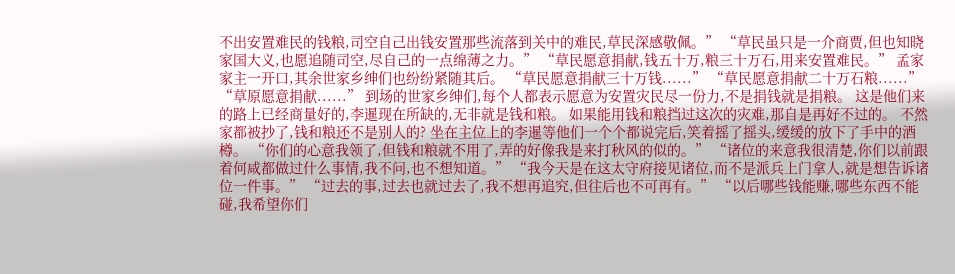不出安置难民的钱粮,司空自己出钱安置那些流落到关中的难民,草民深感敬佩。” “草民虽只是一介商贾,但也知晓家国大义,也愿追随司空,尽自己的一点绵薄之力。” “草民愿意捐献,钱五十万,粮三十万石,用来安置难民。” 孟家家主一开口,其余世家乡绅们也纷纷紧随其后。 “草民愿意捐献三十万钱......” “草民愿意捐献二十万石粮......” “草原愿意捐献......” 到场的世家乡绅们,每个人都表示愿意为安置灾民尽一份力,不是捐钱就是捐粮。 这是他们来的路上已经商量好的,李暹现在所缺的,无非就是钱和粮。 如果能用钱和粮挡过这次的灾难,那自是再好不过的。 不然家都被抄了,钱和粮还不是别人的? 坐在主位上的李暹等他们一个个都说完后,笑着摇了摇头,缓缓的放下了手中的酒樽。 “你们的心意我领了,但钱和粮就不用了,弄的好像我是来打秋风的似的。” “诸位的来意我很清楚,你们以前跟着何咸都做过什么事情,我不问,也不想知道。” “我今天是在这太守府接见诸位,而不是派兵上门拿人,就是想告诉诸位一件事。” “过去的事,过去也就过去了,我不想再追究,但往后也不可再有。” “以后哪些钱能赚,哪些东西不能碰,我希望你们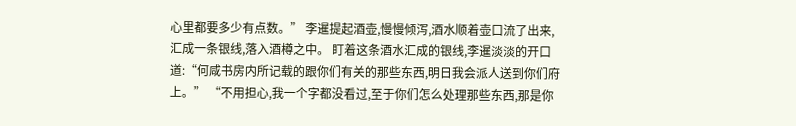心里都要多少有点数。” 李暹提起酒壶,慢慢倾泻,酒水顺着壶口流了出来,汇成一条银线,落入酒樽之中。 盯着这条酒水汇成的银线,李暹淡淡的开口道:“何咸书房内所记载的跟你们有关的那些东西,明日我会派人送到你们府上。” “不用担心,我一个字都没看过,至于你们怎么处理那些东西,那是你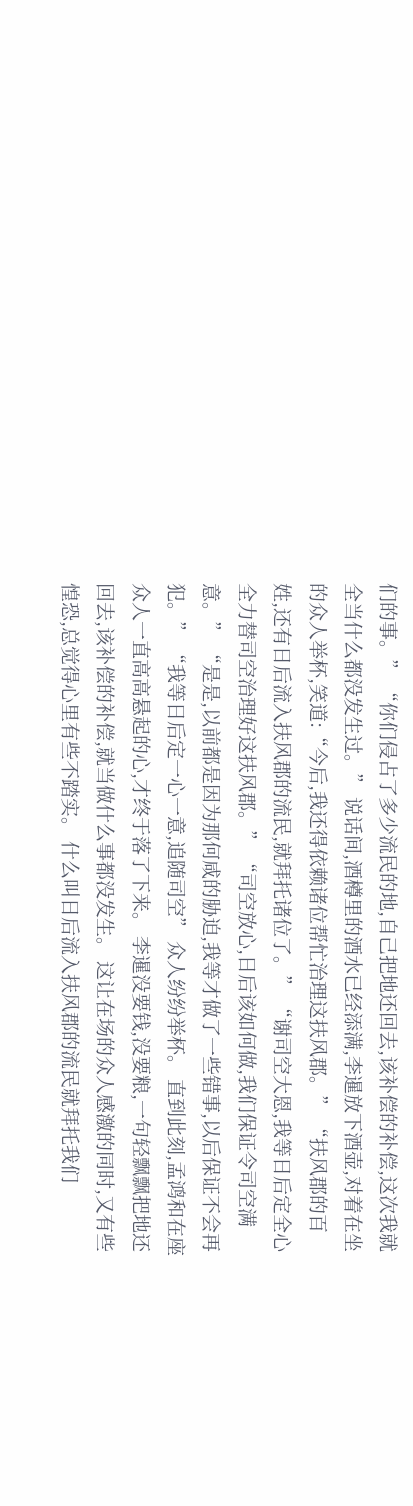们的事。” “你们侵占了多少流民的地,自己把地还回去,该补偿的补偿,这次我就全当什么都没发生过。” 说话间,酒樽里的酒水已经添满,李暹放下酒壶,对着在坐的众人举杯,笑道:“今后,我还得依赖诸位帮忙治理这扶风郡。” “扶风郡的百姓,还有日后流入扶风郡的流民,就拜托诸位了。” “谢司空大恩,我等日后定全心全力替司空治理好这扶风郡。” “司空放心,日后该如何做,我们保证令司空满意。” “是是,以前都是因为那何咸的胁迫,我等才做了一些错事,以后保证不会再犯。” “我等日后定一心一意,追随司空” 众人纷纷举杯。 直到此刻,孟鸿和在座众人一直高高悬起的心,才终于落了下来。 李暹没要钱,没要粮,一句轻飘飘把地还回去,该补偿的补偿,就当做什么事都没发生。 这让在场的众人感激的同时,又有些惶恐,总觉得心里有些不踏实。 什么叫日后流入扶风郡的流民就拜托我们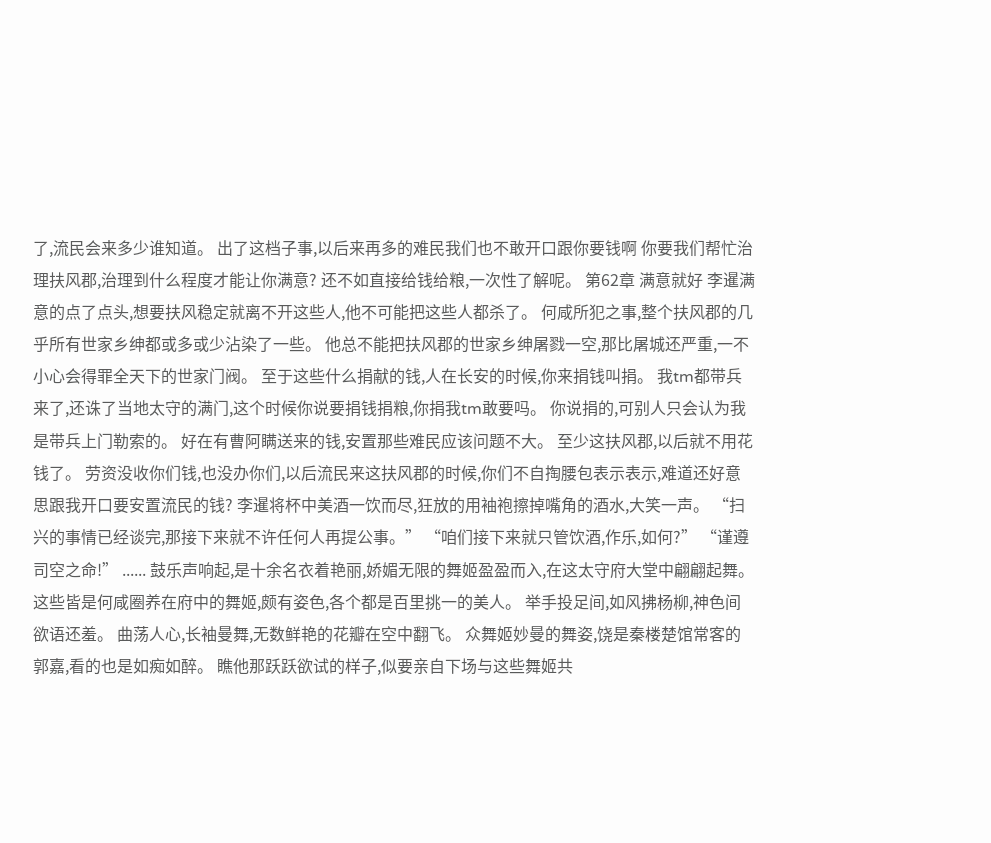了,流民会来多少谁知道。 出了这档子事,以后来再多的难民我们也不敢开口跟你要钱啊 你要我们帮忙治理扶风郡,治理到什么程度才能让你满意? 还不如直接给钱给粮,一次性了解呢。 第62章 满意就好 李暹满意的点了点头,想要扶风稳定就离不开这些人,他不可能把这些人都杀了。 何咸所犯之事,整个扶风郡的几乎所有世家乡绅都或多或少沾染了一些。 他总不能把扶风郡的世家乡绅屠戮一空,那比屠城还严重,一不小心会得罪全天下的世家门阀。 至于这些什么捐献的钱,人在长安的时候,你来捐钱叫捐。 我tm都带兵来了,还诛了当地太守的满门,这个时候你说要捐钱捐粮,你捐我tm敢要吗。 你说捐的,可别人只会认为我是带兵上门勒索的。 好在有曹阿瞒送来的钱,安置那些难民应该问题不大。 至少这扶风郡,以后就不用花钱了。 劳资没收你们钱,也没办你们,以后流民来这扶风郡的时候,你们不自掏腰包表示表示,难道还好意思跟我开口要安置流民的钱? 李暹将杯中美酒一饮而尽,狂放的用袖袍擦掉嘴角的酒水,大笑一声。 “扫兴的事情已经谈完,那接下来就不许任何人再提公事。” “咱们接下来就只管饮酒,作乐,如何?” “谨遵司空之命!” ...... 鼓乐声响起,是十余名衣着艳丽,娇媚无限的舞姬盈盈而入,在这太守府大堂中翩翩起舞。 这些皆是何咸圈养在府中的舞姬,颇有姿色,各个都是百里挑一的美人。 举手投足间,如风拂杨柳,神色间欲语还羞。 曲荡人心,长袖曼舞,无数鲜艳的花瓣在空中翻飞。 众舞姬妙曼的舞姿,饶是秦楼楚馆常客的郭嘉,看的也是如痴如醉。 瞧他那跃跃欲试的样子,似要亲自下场与这些舞姬共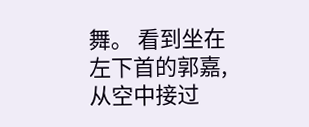舞。 看到坐在左下首的郭嘉,从空中接过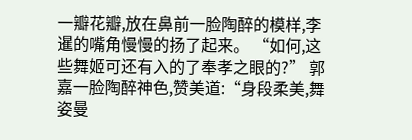一瓣花瓣,放在鼻前一脸陶醉的模样,李暹的嘴角慢慢的扬了起来。 “如何,这些舞姬可还有入的了奉孝之眼的?” 郭嘉一脸陶醉神色,赞美道:“身段柔美,舞姿曼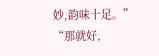妙,韵味十足。” “那就好,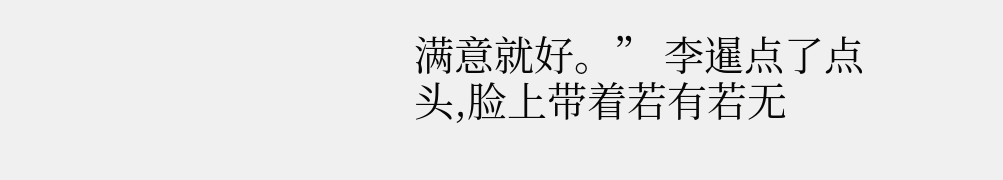满意就好。” 李暹点了点头,脸上带着若有若无